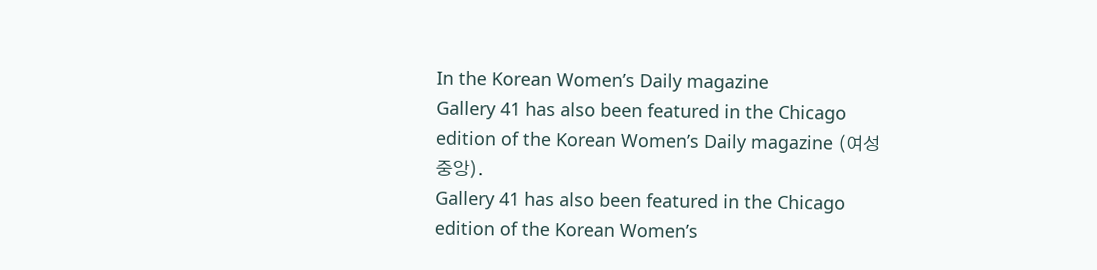In the Korean Women’s Daily magazine
Gallery 41 has also been featured in the Chicago edition of the Korean Women’s Daily magazine (여성중앙).
Gallery 41 has also been featured in the Chicago edition of the Korean Women’s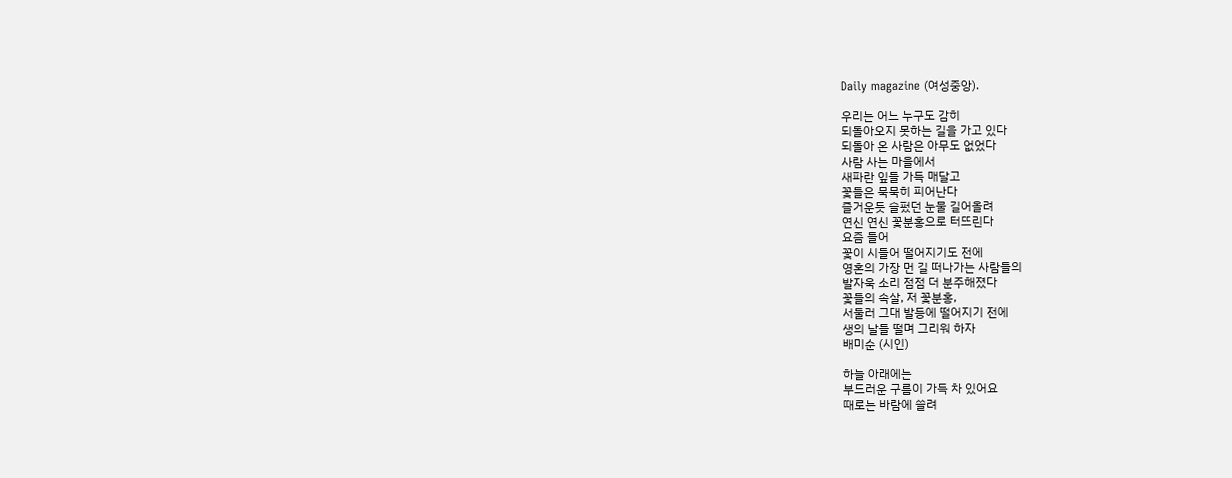Daily magazine (여성중앙).

우리는 어느 누구도 감히
되돌아오지 못하는 길을 가고 있다
되돌아 온 사람은 아무도 없었다
사람 사는 마을에서
새파란 잎들 가득 매달고
꽃들은 묵묵히 피어난다
즐거운듯 슬펐던 눈물 길어올려
연신 연신 꽃분홍으로 터뜨린다
요즘 들어
꽃이 시들어 떨어지기도 전에
영혼의 가장 먼 길 떠나가는 사람들의
발자욱 소리 점점 더 분주해졌다
꽃들의 속살, 저 꽃분홍,
서둘러 그대 발등에 떨어지기 전에
생의 날들 떨며 그리워 하자
배미순 (시인)

하늘 아래에는
부드러운 구름이 가득 차 있어요
때로는 바람에 쓸려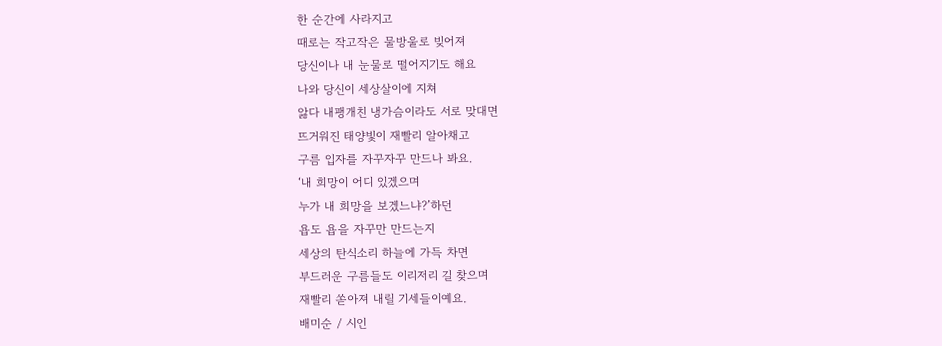한 순간에 사라지고
때로는 작고작은 물방울로 빚어져
당신이나 내 눈물로 떨어지기도 해요
나와 당신이 세상살이에 지쳐
앓다 내팽개친 냉가슴이라도 서로 맞대면
뜨거워진 태양빛이 재빨리 알아채고
구름 입자를 자꾸자꾸 만드나 봐요.
‘내 희망이 어디 있겠으며
누가 내 희망을 보겠느냐?’하던
욥도 욥을 자꾸만 만드는지
세상의 탄식소리 하늘에 가득 차면
부드러운 구름들도 이리저리 길 찾으며
재빨리 쏟아져 내릴 기세들이예요.
배미순 / 시인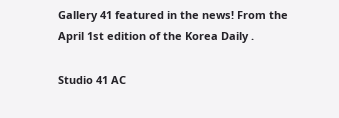Gallery 41 featured in the news! From the April 1st edition of the Korea Daily .

Studio 41 AC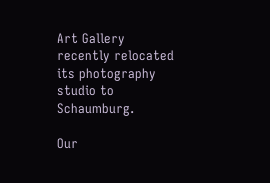Art Gallery recently relocated its photography studio to Schaumburg.

Our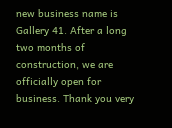new business name is Gallery 41. After a long two months of construction, we are officially open for business. Thank you very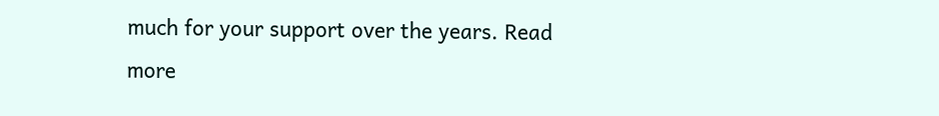much for your support over the years. Read more